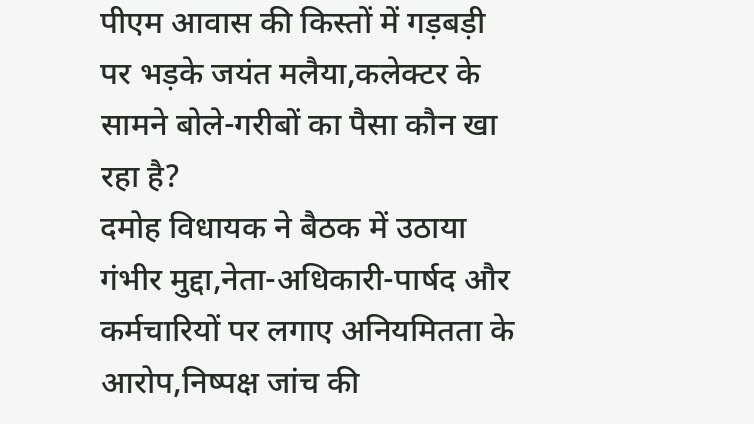पीएम आवास की किस्तों में गड़बड़ी पर भड़के जयंत मलैया,कलेक्टर के सामने बोले-गरीबों का पैसा कौन खा रहा है?
दमोह विधायक ने बैठक में उठाया गंभीर मुद्दा,नेता-अधिकारी-पार्षद और कर्मचारियों पर लगाए अनियमितता के आरोप,निष्पक्ष जांच की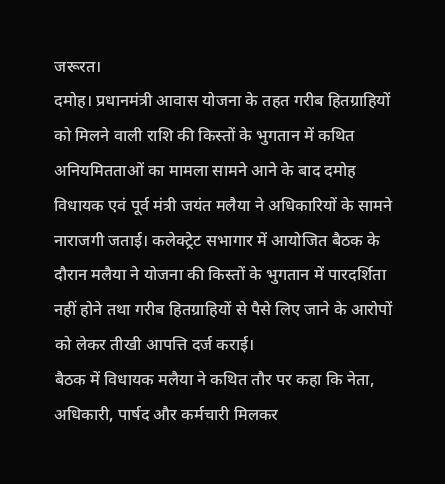जरूरत।
दमोह। प्रधानमंत्री आवास योजना के तहत गरीब हितग्राहियों को मिलने वाली राशि की किस्तों के भुगतान में कथित अनियमितताओं का मामला सामने आने के बाद दमोह विधायक एवं पूर्व मंत्री जयंत मलैया ने अधिकारियों के सामने नाराजगी जताई। कलेक्ट्रेट सभागार में आयोजित बैठक के दौरान मलैया ने योजना की किस्तों के भुगतान में पारदर्शिता नहीं होने तथा गरीब हितग्राहियों से पैसे लिए जाने के आरोपों को लेकर तीखी आपत्ति दर्ज कराई।
बैठक में विधायक मलैया ने कथित तौर पर कहा कि नेता, अधिकारी, पार्षद और कर्मचारी मिलकर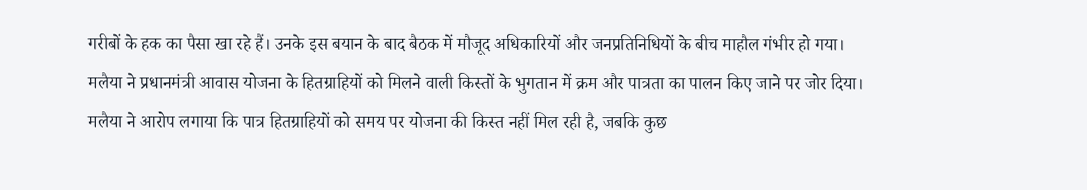गरीबों के हक का पैसा खा रहे हैं। उनके इस बयान के बाद बैठक में मौजूद अधिकारियों और जनप्रतिनिधियों के बीच माहौल गंभीर हो गया। मलैया ने प्रधानमंत्री आवास योजना के हितग्राहियों को मिलने वाली किस्तों के भुगतान में क्रम और पात्रता का पालन किए जाने पर जोर दिया।
मलैया ने आरोप लगाया कि पात्र हितग्राहियों को समय पर योजना की किस्त नहीं मिल रही है, जबकि कुछ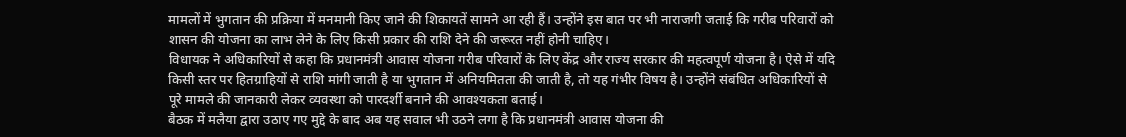मामलों में भुगतान की प्रक्रिया में मनमानी किए जाने की शिकायतें सामने आ रही हैं। उन्होंने इस बात पर भी नाराजगी जताई कि गरीब परिवारों को शासन की योजना का लाभ लेने के लिए किसी प्रकार की राशि देने की जरूरत नहीं होनी चाहिए।
विधायक ने अधिकारियों से कहा कि प्रधानमंत्री आवास योजना गरीब परिवारों के लिए केंद्र और राज्य सरकार की महत्वपूर्ण योजना है। ऐसे में यदि किसी स्तर पर हितग्राहियों से राशि मांगी जाती है या भुगतान में अनियमितता की जाती है, तो यह गंभीर विषय है। उन्होंने संबंधित अधिकारियों से पूरे मामले की जानकारी लेकर व्यवस्था को पारदर्शी बनाने की आवश्यकता बताई।
बैठक में मलैया द्वारा उठाए गए मुद्दे के बाद अब यह सवाल भी उठने लगा है कि प्रधानमंत्री आवास योजना की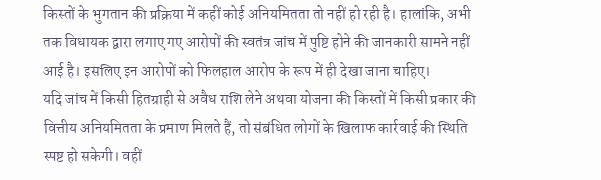किस्तों के भुगतान की प्रक्रिया में कहीं कोई अनियमितता तो नहीं हो रही है। हालांकि, अभी तक विधायक द्वारा लगाए गए आरोपों की स्वतंत्र जांच में पुष्टि होने की जानकारी सामने नहीं आई है। इसलिए इन आरोपों को फिलहाल आरोप के रूप में ही देखा जाना चाहिए।
यदि जांच में किसी हितग्राही से अवैध राशि लेने अथवा योजना की किस्तों में किसी प्रकार की वित्तीय अनियमितता के प्रमाण मिलते हैं, तो संबंधित लोगों के खिलाफ कार्रवाई की स्थिति स्पष्ट हो सकेगी। वहीं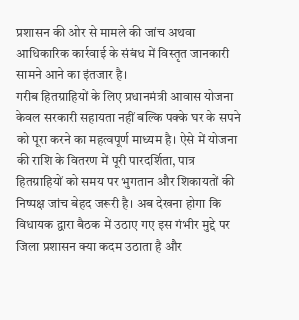प्रशासन की ओर से मामले की जांच अथवा आधिकारिक कार्रवाई के संबंध में विस्तृत जानकारी सामने आने का इंतजार है।
गरीब हितग्राहियों के लिए प्रधानमंत्री आवास योजना केवल सरकारी सहायता नहीं बल्कि पक्के घर के सपने को पूरा करने का महत्वपूर्ण माध्यम है। ऐसे में योजना की राशि के वितरण में पूरी पारदर्शिता, पात्र हितग्राहियों को समय पर भुगतान और शिकायतों की निष्पक्ष जांच बेहद जरूरी है। अब देखना होगा कि विधायक द्वारा बैठक में उठाए गए इस गंभीर मुद्दे पर जिला प्रशासन क्या कदम उठाता है और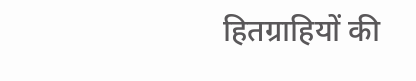हितग्राहियों की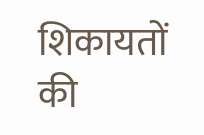शिकायतों की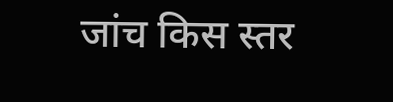जांच किस स्तर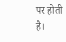पर होती है।